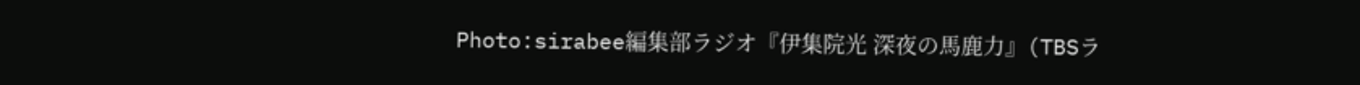Photo:sirabee編集部ラジオ『伊集院光 深夜の馬鹿力』(TBSラ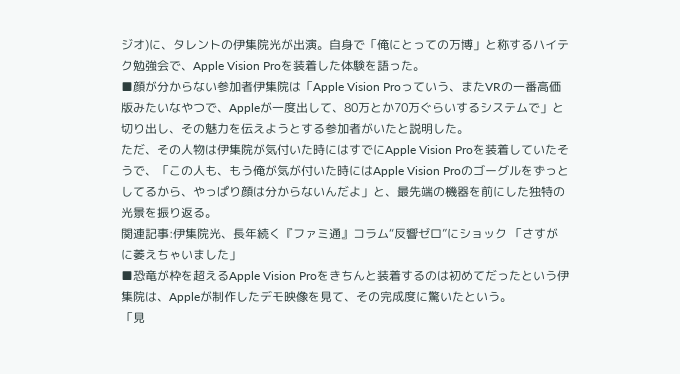ジオ)に、タレントの伊集院光が出演。自身で「俺にとっての万博」と称するハイテク勉強会で、Apple Vision Proを装着した体験を語った。
■顔が分からない参加者伊集院は「Apple Vision Proっていう、またVRの一番高価版みたいなやつで、Appleが一度出して、80万とか70万ぐらいするシステムで」と切り出し、その魅力を伝えようとする参加者がいたと説明した。
ただ、その人物は伊集院が気付いた時にはすでにApple Vision Proを装着していたそうで、「この人も、もう俺が気が付いた時にはApple Vision Proのゴーグルをずっとしてるから、やっぱり顔は分からないんだよ」と、最先端の機器を前にした独特の光景を振り返る。
関連記事:伊集院光、長年続く『ファミ通』コラム“反響ゼロ”にショック 「さすがに萎えちゃいました」
■恐竜が枠を超えるApple Vision Proをきちんと装着するのは初めてだったという伊集院は、Appleが制作したデモ映像を見て、その完成度に驚いたという。
「見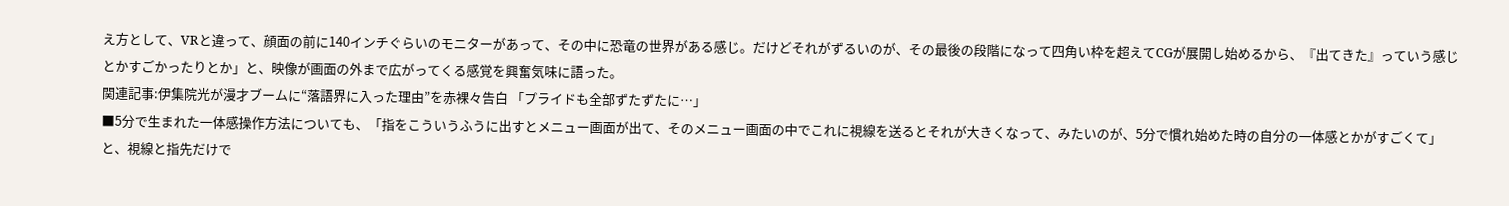え方として、VRと違って、顔面の前に140インチぐらいのモニターがあって、その中に恐竜の世界がある感じ。だけどそれがずるいのが、その最後の段階になって四角い枠を超えてCGが展開し始めるから、『出てきた』っていう感じとかすごかったりとか」と、映像が画面の外まで広がってくる感覚を興奮気味に語った。
関連記事:伊集院光が漫才ブームに“落語界に入った理由”を赤裸々告白 「プライドも全部ずたずたに…」
■5分で生まれた一体感操作方法についても、「指をこういうふうに出すとメニュー画面が出て、そのメニュー画面の中でこれに視線を送るとそれが大きくなって、みたいのが、5分で慣れ始めた時の自分の一体感とかがすごくて」と、視線と指先だけで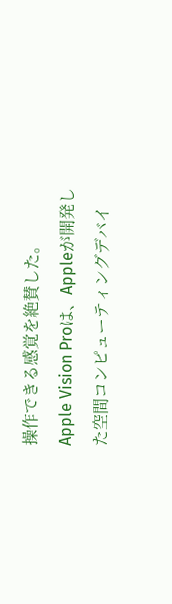操作できる感覚を絶賛した。
Apple Vision Proは、Appleが開発した空間コンピューティングデバイ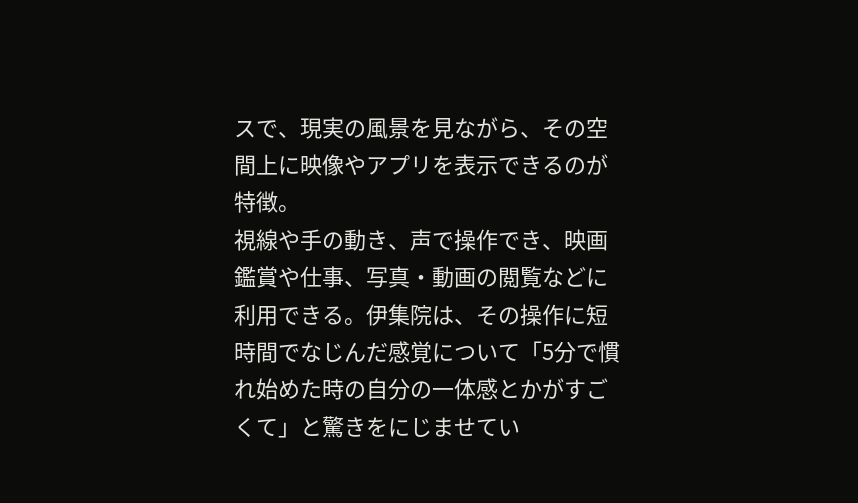スで、現実の風景を見ながら、その空間上に映像やアプリを表示できるのが特徴。
視線や手の動き、声で操作でき、映画鑑賞や仕事、写真・動画の閲覧などに利用できる。伊集院は、その操作に短時間でなじんだ感覚について「5分で慣れ始めた時の自分の一体感とかがすごくて」と驚きをにじませてい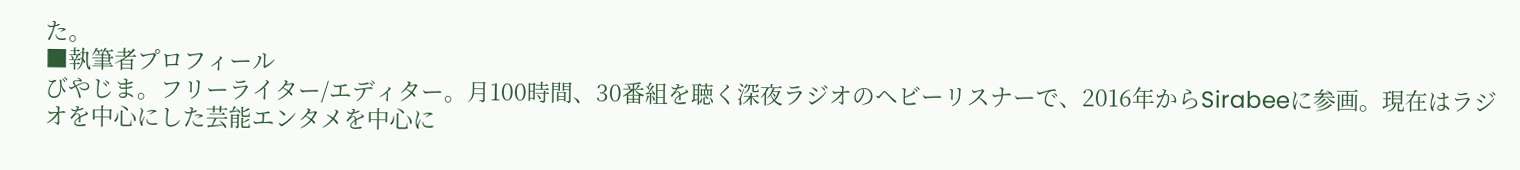た。
■執筆者プロフィール
びやじま。フリーライター/エディター。月100時間、30番組を聴く深夜ラジオのヘビーリスナーで、2016年からSirabeeに参画。現在はラジオを中心にした芸能エンタメを中心に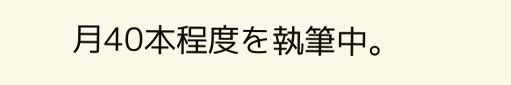月40本程度を執筆中。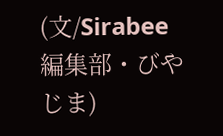(文/Sirabee 編集部・びやじま)